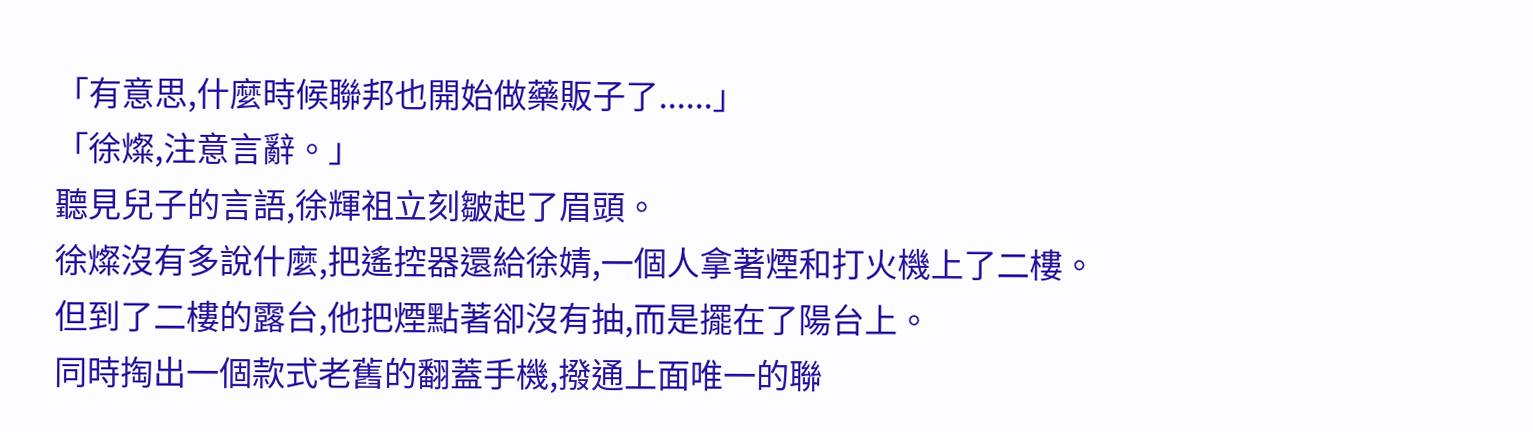「有意思,什麼時候聯邦也開始做藥販子了......」
「徐燦,注意言辭。」
聽見兒子的言語,徐輝祖立刻皺起了眉頭。
徐燦沒有多說什麼,把遙控器還給徐婧,一個人拿著煙和打火機上了二樓。
但到了二樓的露台,他把煙點著卻沒有抽,而是擺在了陽台上。
同時掏出一個款式老舊的翻蓋手機,撥通上面唯一的聯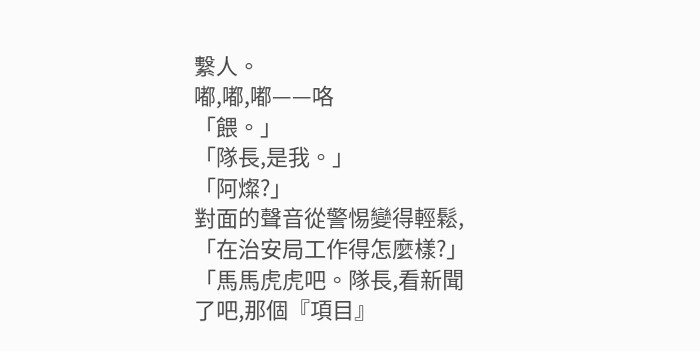繫人。
嘟,嘟,嘟——咯
「餵。」
「隊長,是我。」
「阿燦?」
對面的聲音從警惕變得輕鬆,「在治安局工作得怎麼樣?」
「馬馬虎虎吧。隊長,看新聞了吧,那個『項目』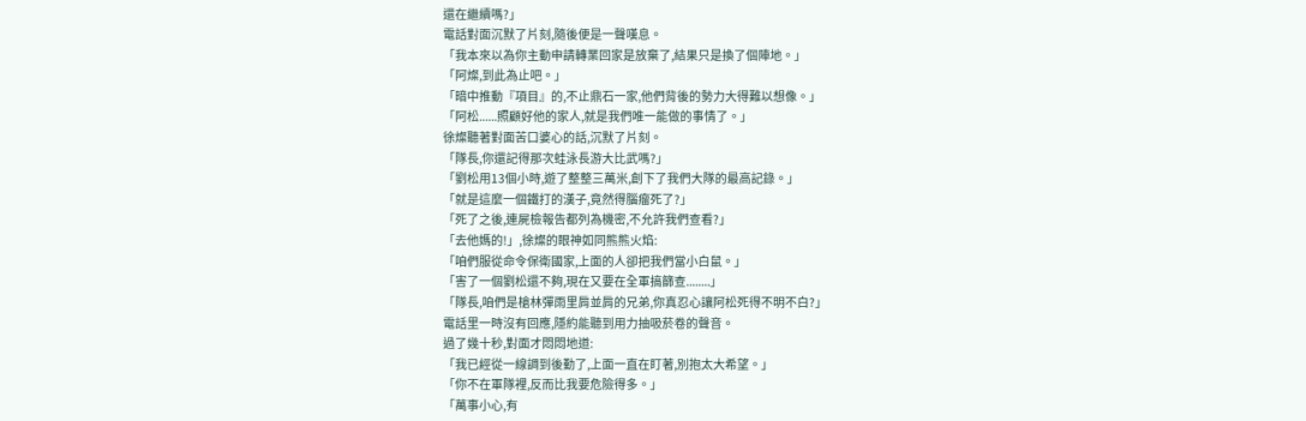還在繼續嗎?」
電話對面沉默了片刻,隨後便是一聲嘆息。
「我本來以為你主動申請轉業回家是放棄了,結果只是換了個陣地。」
「阿燦,到此為止吧。」
「暗中推動『項目』的,不止鼎石一家,他們背後的勢力大得難以想像。」
「阿松......照顧好他的家人,就是我們唯一能做的事情了。」
徐燦聽著對面苦口婆心的話,沉默了片刻。
「隊長,你還記得那次蛙泳長游大比武嗎?」
「劉松用13個小時,遊了整整三萬米,創下了我們大隊的最高記錄。」
「就是這麼一個鐵打的漢子,竟然得腦瘤死了?」
「死了之後,連屍檢報告都列為機密,不允許我們查看?」
「去他媽的!」,徐燦的眼神如同熊熊火焰:
「咱們服從命令保衛國家,上面的人卻把我們當小白鼠。」
「害了一個劉松還不夠,現在又要在全軍搞篩查........」
「隊長,咱們是槍林彈雨里肩並肩的兄弟,你真忍心讓阿松死得不明不白?」
電話里一時沒有回應,隱約能聽到用力抽吸菸卷的聲音。
過了幾十秒,對面才悶悶地道:
「我已經從一線調到後勤了,上面一直在盯著,別抱太大希望。」
「你不在軍隊裡,反而比我要危險得多。」
「萬事小心,有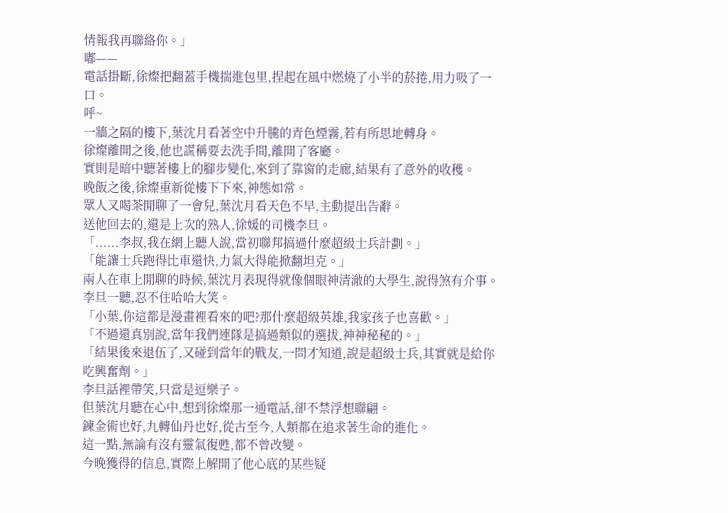情報我再聯絡你。」
嘟——
電話掛斷,徐燦把翻蓋手機揣進包里,捏起在風中燃燒了小半的菸捲,用力吸了一口。
呼~
一牆之隔的樓下,葉沈月看著空中升騰的青色煙霧,若有所思地轉身。
徐燦離開之後,他也謊稱要去洗手間,離開了客廳。
實則是暗中聽著樓上的腳步變化,來到了靠窗的走廊,結果有了意外的收穫。
晚飯之後,徐燦重新從樓下下來,神態如常。
眾人又喝茶閒聊了一會兒,葉沈月看天色不早,主動提出告辭。
送他回去的,還是上次的熟人,徐媛的司機李旦。
「......李叔,我在網上聽人說,當初聯邦搞過什麼超級士兵計劃。」
「能讓士兵跑得比車還快,力氣大得能掀翻坦克。」
兩人在車上閒聊的時候,葉沈月表現得就像個眼神清澈的大學生,說得煞有介事。
李旦一聽,忍不住哈哈大笑。
「小葉,你這都是漫畫裡看來的吧?那什麼超級英雄,我家孩子也喜歡。」
「不過還真別說,當年我們連隊是搞過類似的選拔,神神秘秘的。」
「結果後來退伍了,又碰到當年的戰友,一問才知道,說是超級士兵,其實就是給你吃興奮劑。」
李旦話裡帶笑,只當是逗樂子。
但葉沈月聽在心中,想到徐燦那一通電話,卻不禁浮想聯翩。
鍊金術也好,九轉仙丹也好,從古至今,人類都在追求著生命的進化。
這一點,無論有沒有靈氣復甦,都不曾改變。
今晚獲得的信息,實際上解開了他心底的某些疑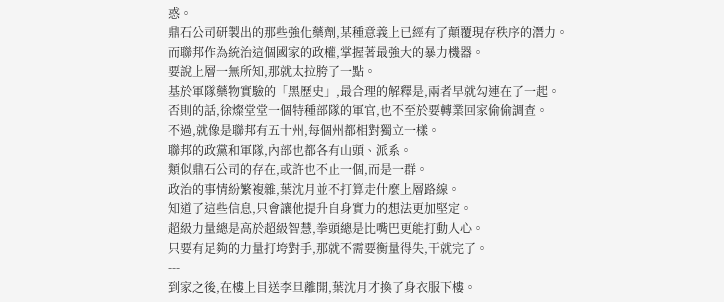惑。
鼎石公司研製出的那些強化藥劑,某種意義上已經有了顛覆現存秩序的潛力。
而聯邦作為統治這個國家的政權,掌握著最強大的暴力機器。
要說上層一無所知,那就太拉胯了一點。
基於軍隊藥物實驗的「黑歷史」,最合理的解釋是,兩者早就勾連在了一起。
否則的話,徐燦堂堂一個特種部隊的軍官,也不至於要轉業回家偷偷調查。
不過,就像是聯邦有五十州,每個州都相對獨立一樣。
聯邦的政黨和軍隊,內部也都各有山頭、派系。
類似鼎石公司的存在,或許也不止一個,而是一群。
政治的事情紛繁複雜,葉沈月並不打算走什麼上層路線。
知道了這些信息,只會讓他提升自身實力的想法更加堅定。
超級力量總是高於超級智慧,拳頭總是比嘴巴更能打動人心。
只要有足夠的力量打垮對手,那就不需要衡量得失,干就完了。
---
到家之後,在樓上目送李旦離開,葉沈月才換了身衣服下樓。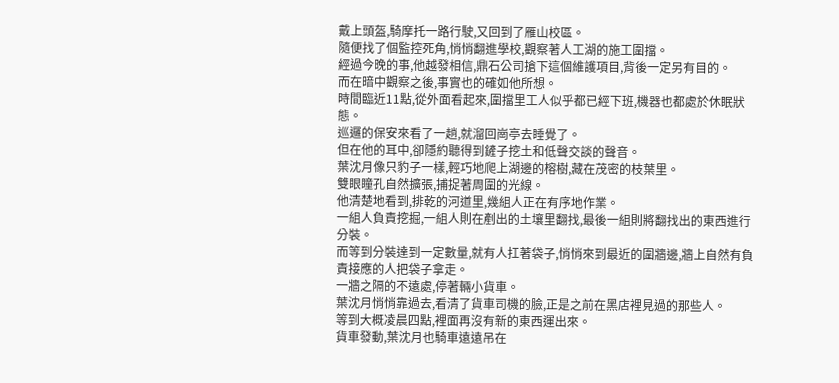戴上頭盔,騎摩托一路行駛,又回到了雁山校區。
隨便找了個監控死角,悄悄翻進學校,觀察著人工湖的施工圍擋。
經過今晚的事,他越發相信,鼎石公司搶下這個維護項目,背後一定另有目的。
而在暗中觀察之後,事實也的確如他所想。
時間臨近11點,從外面看起來,圍擋里工人似乎都已經下班,機器也都處於休眠狀態。
巡邏的保安來看了一趟,就溜回崗亭去睡覺了。
但在他的耳中,卻隱約聽得到鏟子挖土和低聲交談的聲音。
葉沈月像只豹子一樣,輕巧地爬上湖邊的榕樹,藏在茂密的枝葉里。
雙眼瞳孔自然擴張,捕捉著周圍的光線。
他清楚地看到,排乾的河道里,幾組人正在有序地作業。
一組人負責挖掘,一組人則在剷出的土壤里翻找,最後一組則將翻找出的東西進行分裝。
而等到分裝達到一定數量,就有人扛著袋子,悄悄來到最近的圍牆邊,牆上自然有負責接應的人把袋子拿走。
一牆之隔的不遠處,停著輛小貨車。
葉沈月悄悄靠過去,看清了貨車司機的臉,正是之前在黑店裡見過的那些人。
等到大概凌晨四點,裡面再沒有新的東西運出來。
貨車發動,葉沈月也騎車遠遠吊在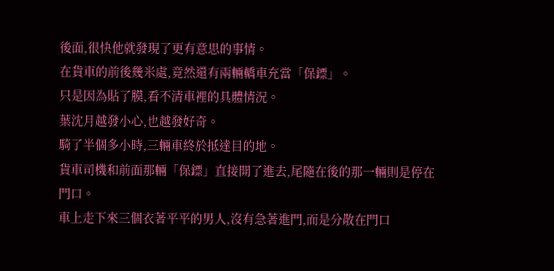後面,很快他就發現了更有意思的事情。
在貨車的前後幾米處,竟然還有兩輛轎車充當「保鏢」。
只是因為貼了膜,看不清車裡的具體情況。
葉沈月越發小心,也越發好奇。
騎了半個多小時,三輛車終於抵達目的地。
貨車司機和前面那輛「保鏢」直接開了進去,尾隨在後的那一輛則是停在門口。
車上走下來三個衣著平平的男人,沒有急著進門,而是分散在門口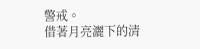警戒。
借著月亮灑下的清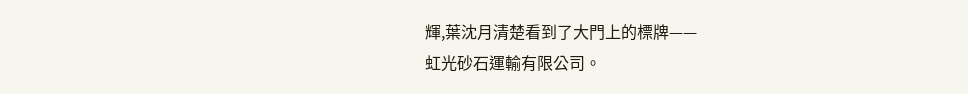輝,葉沈月清楚看到了大門上的標牌——
虹光砂石運輸有限公司。